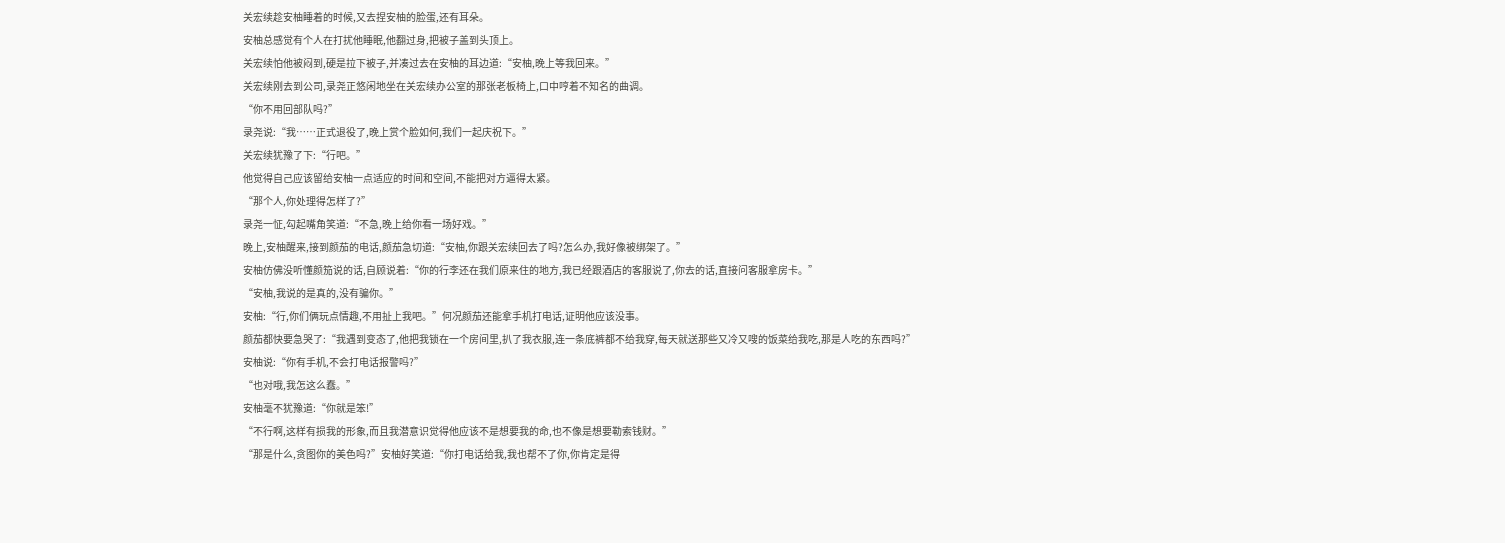关宏续趁安柚睡着的时候,又去捏安柚的脸蛋,还有耳朵。
安柚总感觉有个人在打扰他睡眠,他翻过身,把被子盖到头顶上。
关宏续怕他被闷到,硬是拉下被子,并凑过去在安柚的耳边道:“安柚,晚上等我回来。”
关宏续刚去到公司,录尧正悠闲地坐在关宏续办公室的那张老板椅上,口中哼着不知名的曲调。
“你不用回部队吗?”
录尧说:“我……正式退役了,晚上赏个脸如何,我们一起庆祝下。”
关宏续犹豫了下:“行吧。”
他觉得自己应该留给安柚一点适应的时间和空间,不能把对方逼得太紧。
“那个人,你处理得怎样了?”
录尧一怔,勾起嘴角笑道:“不急,晚上给你看一场好戏。”
晚上,安柚醒来,接到颜茄的电话,颜茄急切道:“安柚,你跟关宏续回去了吗?怎么办,我好像被绑架了。”
安柚仿佛没听懂颜笳说的话,自顾说着:“你的行李还在我们原来住的地方,我已经跟酒店的客服说了,你去的话,直接问客服拿房卡。”
“安柚,我说的是真的,没有骗你。”
安柚:“行,你们俩玩点情趣,不用扯上我吧。”何况颜茄还能拿手机打电话,证明他应该没事。
颜茄都快要急哭了:“我遇到变态了,他把我锁在一个房间里,扒了我衣服,连一条底裤都不给我穿,每天就送那些又冷又嗖的饭菜给我吃,那是人吃的东西吗?”
安柚说:“你有手机,不会打电话报警吗?”
“也对哦,我怎这么蠢。”
安柚毫不犹豫道:“你就是笨!”
“不行啊,这样有损我的形象,而且我潜意识觉得他应该不是想要我的命,也不像是想要勒索钱财。”
“那是什么,贪图你的美色吗?”安柚好笑道:“你打电话给我,我也帮不了你,你肯定是得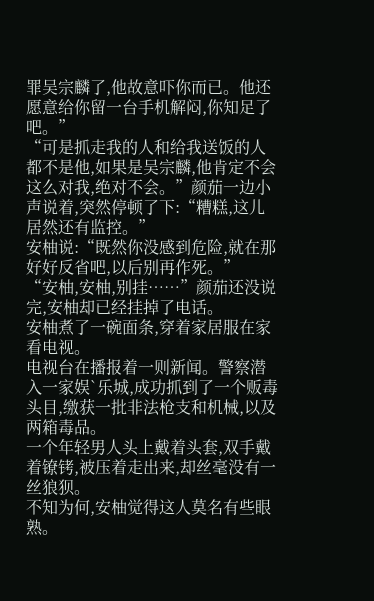罪吴宗麟了,他故意吓你而已。他还愿意给你留一台手机解闷,你知足了吧。”
“可是抓走我的人和给我送饭的人都不是他,如果是吴宗麟,他肯定不会这么对我,绝对不会。”颜茄一边小声说着,突然停顿了下:“糟糕,这儿居然还有监控。”
安柚说:“既然你没感到危险,就在那好好反省吧,以后别再作死。”
“安柚,安柚,别挂……”颜茄还没说完,安柚却已经挂掉了电话。
安柚煮了一碗面条,穿着家居服在家看电视。
电视台在播报着一则新闻。警察潜入一家娱`乐城,成功抓到了一个贩毒头目,缴获一批非法枪支和机械,以及两箱毒品。
一个年轻男人头上戴着头套,双手戴着镣铐,被压着走出来,却丝毫没有一丝狼狈。
不知为何,安柚觉得这人莫名有些眼熟。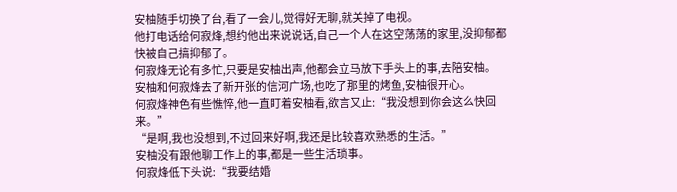安柚随手切换了台,看了一会儿,觉得好无聊,就关掉了电视。
他打电话给何寂烽,想约他出来说说话,自己一个人在这空荡荡的家里,没抑郁都快被自己搞抑郁了。
何寂烽无论有多忙,只要是安柚出声,他都会立马放下手头上的事,去陪安柚。
安柚和何寂烽去了新开张的信河广场,也吃了那里的烤鱼,安柚很开心。
何寂烽神色有些憔悴,他一直盯着安柚看,欲言又止:“我没想到你会这么快回来。”
“是啊,我也没想到,不过回来好啊,我还是比较喜欢熟悉的生活。”
安柚没有跟他聊工作上的事,都是一些生活琐事。
何寂烽低下头说:“我要结婚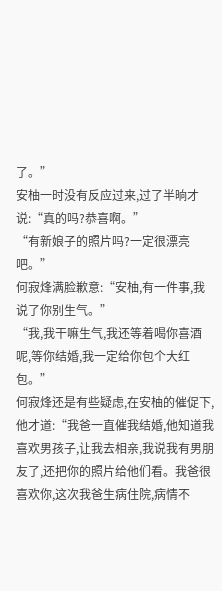了。”
安柚一时没有反应过来,过了半晌才说:“真的吗?恭喜啊。”
“有新娘子的照片吗?一定很漂亮吧。”
何寂烽满脸歉意:“安柚,有一件事,我说了你别生气。”
“我,我干嘛生气,我还等着喝你喜酒呢,等你结婚,我一定给你包个大红包。”
何寂烽还是有些疑虑,在安柚的催促下,他才道:“我爸一直催我结婚,他知道我喜欢男孩子,让我去相亲,我说我有男朋友了,还把你的照片给他们看。我爸很喜欢你,这次我爸生病住院,病情不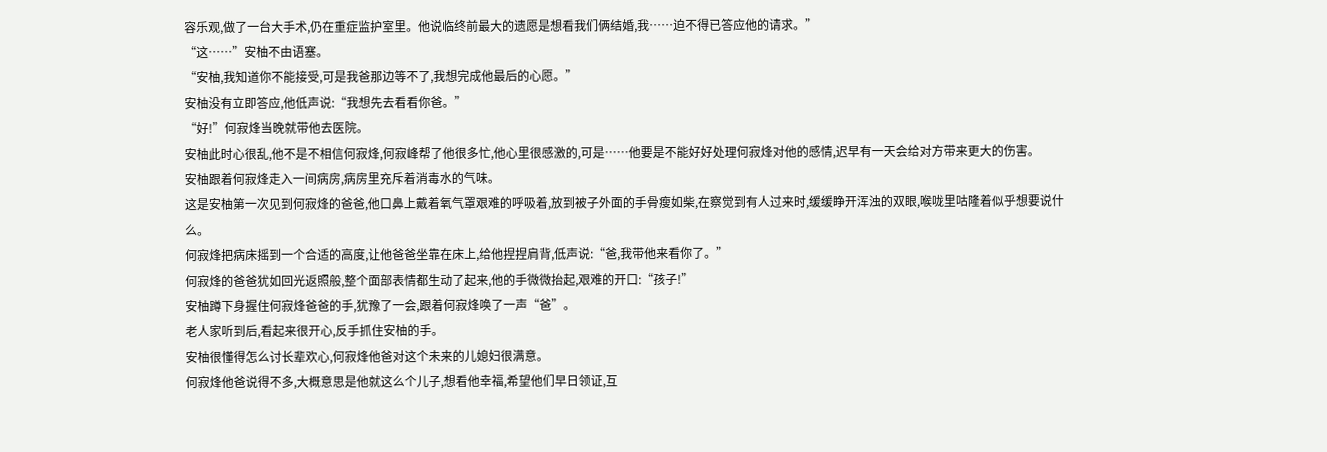容乐观,做了一台大手术,仍在重症监护室里。他说临终前最大的遗愿是想看我们俩结婚,我……迫不得已答应他的请求。”
“这……”安柚不由语塞。
“安柚,我知道你不能接受,可是我爸那边等不了,我想完成他最后的心愿。”
安柚没有立即答应,他低声说:“我想先去看看你爸。”
“好!”何寂烽当晚就带他去医院。
安柚此时心很乱,他不是不相信何寂烽,何寂峰帮了他很多忙,他心里很感激的,可是……他要是不能好好处理何寂烽对他的感情,迟早有一天会给对方带来更大的伤害。
安柚跟着何寂烽走入一间病房,病房里充斥着消毒水的气味。
这是安柚第一次见到何寂烽的爸爸,他口鼻上戴着氧气罩艰难的呼吸着,放到被子外面的手骨瘦如柴,在察觉到有人过来时,缓缓睁开浑浊的双眼,喉咙里咕隆着似乎想要说什么。
何寂烽把病床摇到一个合适的高度,让他爸爸坐靠在床上,给他捏捏肩背,低声说:“爸,我带他来看你了。”
何寂烽的爸爸犹如回光返照般,整个面部表情都生动了起来,他的手微微抬起,艰难的开口:“孩子!”
安柚蹲下身握住何寂烽爸爸的手,犹豫了一会,跟着何寂烽唤了一声“爸”。
老人家听到后,看起来很开心,反手抓住安柚的手。
安柚很懂得怎么讨长辈欢心,何寂烽他爸对这个未来的儿媳妇很满意。
何寂烽他爸说得不多,大概意思是他就这么个儿子,想看他幸福,希望他们早日领证,互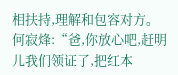相扶持,理解和包容对方。
何寂烽:“爸,你放心吧,赶明儿我们领证了,把红本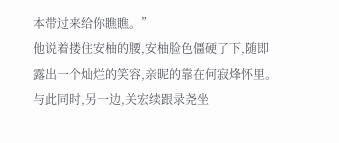本带过来给你瞧瞧。”
他说着搂住安柚的腰,安柚脸色僵硬了下,随即露出一个灿烂的笑容,亲昵的靠在何寂烽怀里。
与此同时,另一边,关宏续跟录尧坐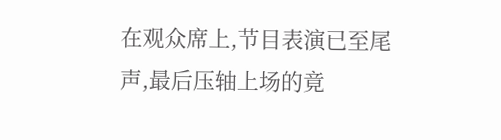在观众席上,节目表演已至尾声,最后压轴上场的竟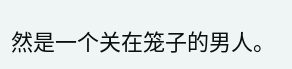然是一个关在笼子的男人。